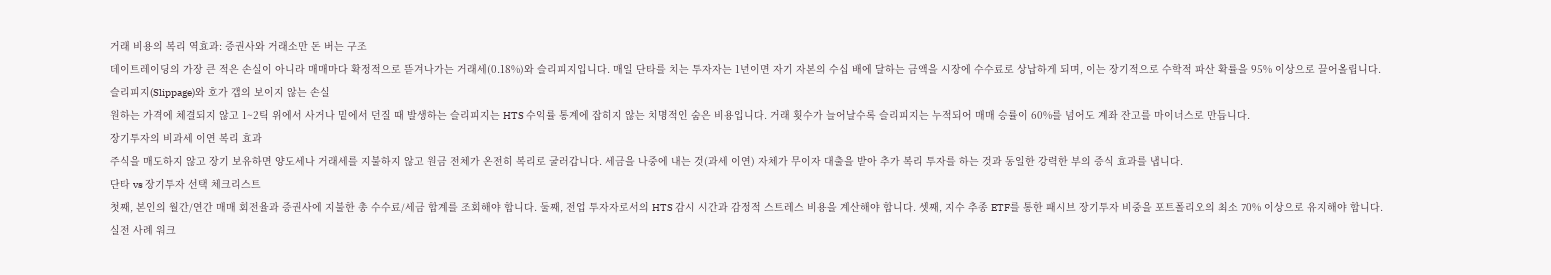거래 비용의 복리 역효과: 증권사와 거래소만 돈 버는 구조
데이트레이딩의 가장 큰 적은 손실이 아니라 매매마다 확정적으로 뜯겨나가는 거래세(0.18%)와 슬리피지입니다. 매일 단타를 치는 투자자는 1년이면 자기 자본의 수십 배에 달하는 금액을 시장에 수수료로 상납하게 되며, 이는 장기적으로 수학적 파산 확률을 95% 이상으로 끌어올립니다.
슬리피지(Slippage)와 호가 갭의 보이지 않는 손실
원하는 가격에 체결되지 않고 1~2틱 위에서 사거나 밑에서 던질 때 발생하는 슬리피지는 HTS 수익률 통계에 잡히지 않는 치명적인 숨은 비용입니다. 거래 횟수가 늘어날수록 슬리피지는 누적되어 매매 승률이 60%를 넘어도 계좌 잔고를 마이너스로 만듭니다.
장기투자의 비과세 이연 복리 효과
주식을 매도하지 않고 장기 보유하면 양도세나 거래세를 지불하지 않고 원금 전체가 온전히 복리로 굴러갑니다. 세금을 나중에 내는 것(과세 이연) 자체가 무이자 대출을 받아 추가 복리 투자를 하는 것과 동일한 강력한 부의 증식 효과를 냅니다.
단타 vs 장기투자 선택 체크리스트
첫째, 본인의 월간/연간 매매 회전율과 증권사에 지불한 총 수수료/세금 합계를 조회해야 합니다. 둘째, 전업 투자자로서의 HTS 감시 시간과 감정적 스트레스 비용을 계산해야 합니다. 셋째, 지수 추종 ETF를 통한 패시브 장기투자 비중을 포트폴리오의 최소 70% 이상으로 유지해야 합니다.
실전 사례 워크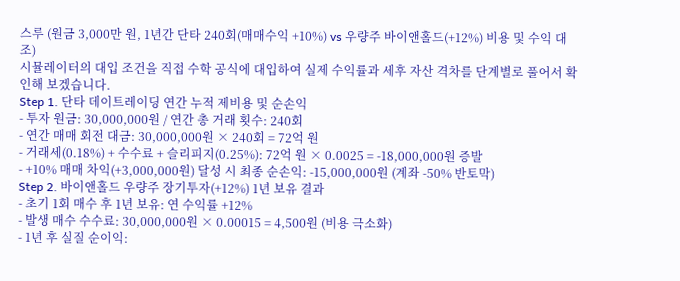스루 (원금 3,000만 원, 1년간 단타 240회(매매수익 +10%) vs 우량주 바이앤홀드(+12%) 비용 및 수익 대조)
시뮬레이터의 대입 조건을 직접 수학 공식에 대입하여 실제 수익률과 세후 자산 격차를 단계별로 풀어서 확인해 보겠습니다.
Step 1. 단타 데이트레이딩 연간 누적 제비용 및 순손익
- 투자 원금: 30,000,000원 / 연간 총 거래 횟수: 240회
- 연간 매매 회전 대금: 30,000,000원 × 240회 = 72억 원
- 거래세(0.18%) + 수수료 + 슬리피지(0.25%): 72억 원 × 0.0025 = -18,000,000원 증발
- +10% 매매 차익(+3,000,000원) 달성 시 최종 순손익: -15,000,000원 (계좌 -50% 반토막)
Step 2. 바이앤홀드 우량주 장기투자(+12%) 1년 보유 결과
- 초기 1회 매수 후 1년 보유: 연 수익률 +12%
- 발생 매수 수수료: 30,000,000원 × 0.00015 = 4,500원 (비용 극소화)
- 1년 후 실질 순이익: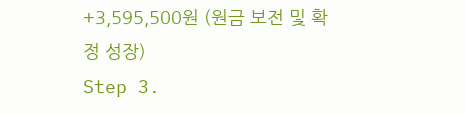+3,595,500원 (원금 보전 및 확정 성장)
Step 3.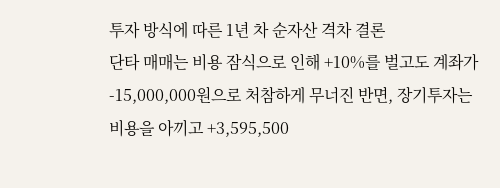투자 방식에 따른 1년 차 순자산 격차 결론
단타 매매는 비용 잠식으로 인해 +10%를 벌고도 계좌가 -15,000,000원으로 처참하게 무너진 반면, 장기투자는 비용을 아끼고 +3,595,500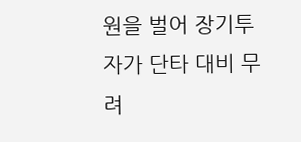원을 벌어 장기투자가 단타 대비 무려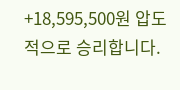+18,595,500원 압도적으로 승리합니다.